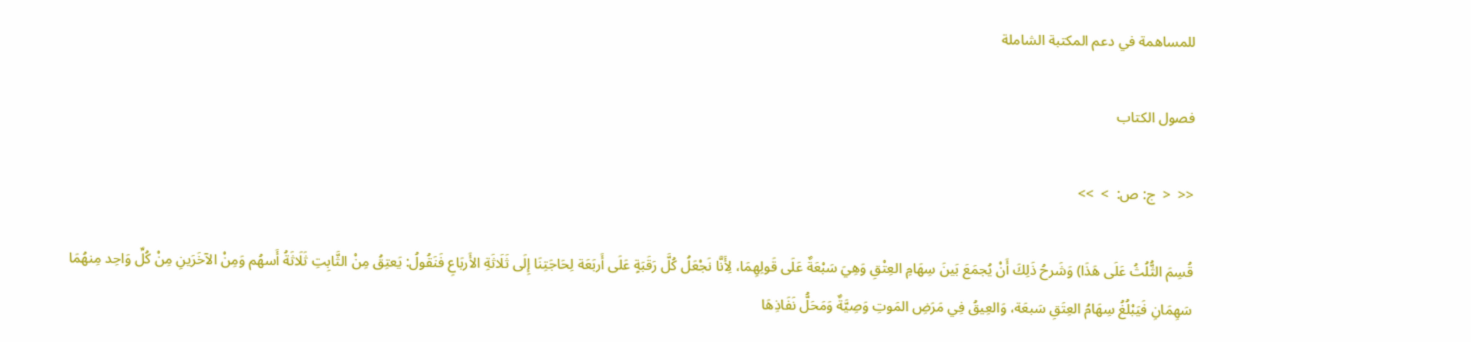للمساهمة في دعم المكتبة الشاملة

فصول الكتاب

<<  <  ج: ص:  >  >>

قُسِمَ الثُّلُثُ عَلَى هَذَا) وَشَرحُ ذَلِكَ أَنْ يُجمَعَ بَينَ سِهَامِ العِتْقِ وَهِيَ سَبْعَةٌ عَلَى قَولِهِمَا، لِأَنَّا نَجْعَلُ كُلَّ رَقَبَةٍ عَلَى أَربَعَة لِحَاجَتِنَا إِلَى ثَلَاثَةِ الأَربَاعِ فَنَقُولُ: يَعتِقُ مِنْ الثَّابِتِ ثَلَاثَةُ أَسهُم وَمِنْ الآخَرَينِ مِنْ كُلِّ وَاحِد مِنهُمَا سَهِمَانِ فَيَبْلُغُ سِهَامُ العِتَقِ سَبعَة، وَالعِيقُ فِي مَرَضِ المَوتِ وَصِيَّةٌ وَمَحَلُّ نَفَاذِهَا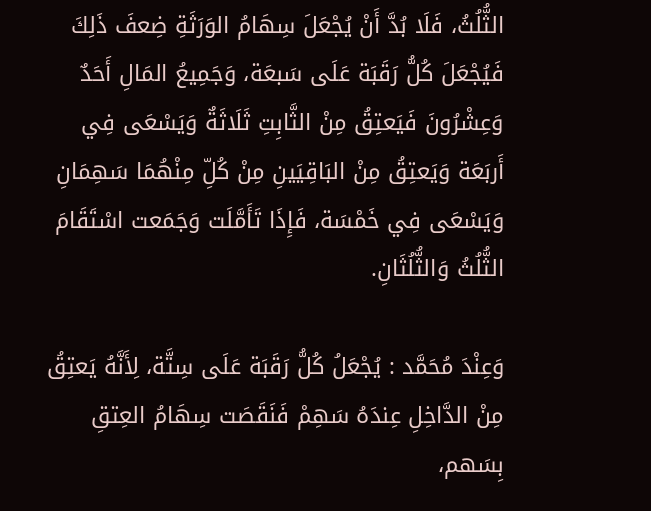الثُّلُثُ، فَلَا بُدَّ أَنْ يُجْعَلَ سِهَامُ الوَرَثَةِ ضِعفَ ذَلِكَ فَيُجْعَلَ كُلُّ رَقَبَة عَلَى سَبعَة، وَجَمِيعُ المَالِ أَحَدٌ وَعِشْرُونَ فَيَعتِقُ مِنْ الثَّابِتِ ثَلَاثَةٌ وَيَسْعَى فِي أَربَعَة وَيَعتِقُ مِنْ البَاقِيَينِ مِنْ كُلِّ مِنْهُمَا سَهِمَانِ وَيَسْعَى فِي خَمْسَة، فَإِذَا تَأَمَّلَت وَجَمَعت اسْتَقَامَ الثُّلُثُ وَالثُّلُثَانِ.

وَعِنْدَ مُحَمَّد : يُجْعَلُ كُلُّ رَقَبَة عَلَى سِتَّة، لِأَنَّهُ يَعتِقُ مِنْ الدَّاخِلِ عِندَهُ سَهِمْ فَنَقَصَت سِهَامُ العِتقِ بِسَهم،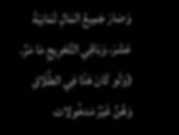وَصَارَ جَمِيعُ المَالِ ثَمَانِيَةَ عَشَرَ، وَبَاقِي التَّحْرِيجِ مَا مَرَّ. (وَلَو كَانَ هَذَا فِي الطَّلَاقِ وَهُنَّ غَيْرُ مَدخُولات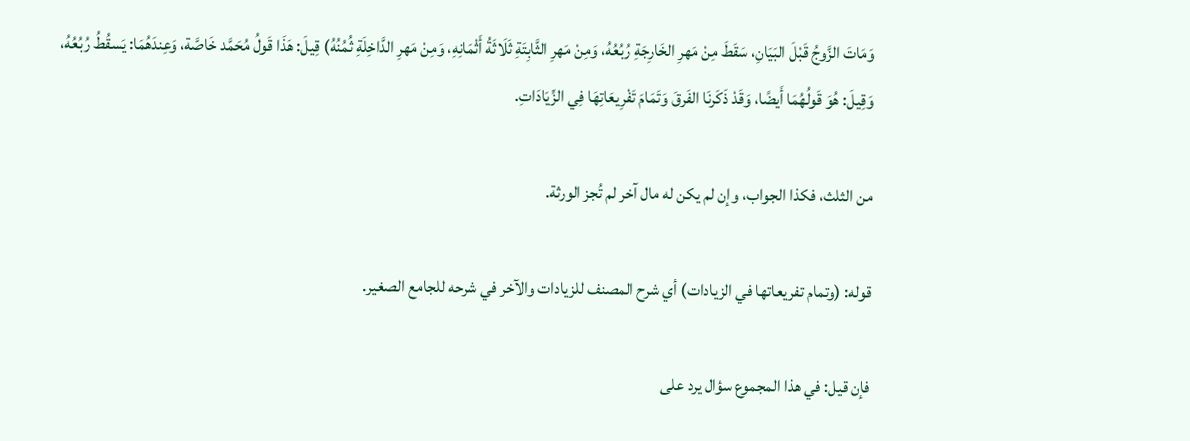وَمَاتَ الزَّوجُ قَبْلَ البَيَانِ، سَقَطَ مِنْ مَهرِ الخَارِجَةِ رُبُعُهُ، وَمِنْ مَهرِ الثَّابِتَةِ ثَلَاثَةُ أَثْمَانِهِ، وَمِنْ مَهرِ الدَّاخِلَةِ ثُمُنُهُ) قِيلَ: هَذَا قَولُ مُحَمَّد خَاصَّة، وَعِندَهُمَا: يَسقُطُ رُبُعُهُ، وَقِيلَ: هُوَ قَولُهُمَا أَيضًا، وَقَدْ ذَكَرنَا الفَرقَ وَتَمَامَ تَفْرِيعَاتِهَا فِي الزِّيَادَاتِ.

من الثلث، فكذا الجواب، وإن لم يكن له مال آخر لم تُجز الورثة.

قوله: (وتمام تفريعاتها في الزيادات) أي شرح المصنف للزيادات والآخر في شرحه للجامع الصغير.

فإن قيل: في هذا المجموع سؤال يرد على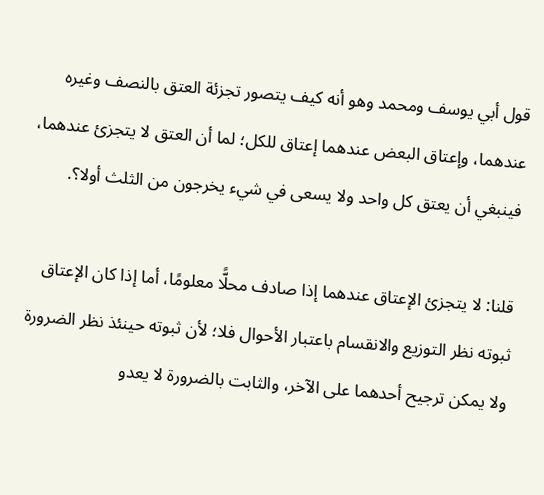قول أبي يوسف ومحمد وهو أنه كيف يتصور تجزئة العتق بالنصف وغيره عندهما، وإعتاق البعض عندهما إعتاق للكل؛ لما أن العتق لا يتجزئ عندهما، فينبغي أن يعتق كل واحد ولا يسعى في شيء يخرجون من الثلث أولا؟.

قلنا: لا يتجزئ الإعتاق عندهما إذا صادف محلًّا معلومًا، أما إذا كان الإعتاق ثبوته نظر التوزيع والانقسام باعتبار الأحوال فلا؛ لأن ثبوته حينئذ نظر الضرورة ولا يمكن ترجيح أحدهما على الآخر، والثابت بالضرورة لا يعدو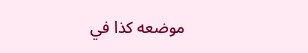موضعه كذا في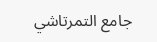جامع التمرتاشي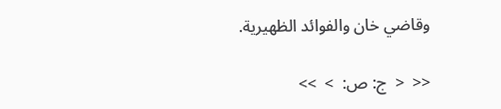وقاضي خان والفوائد الظهيرية.

<<  <  ج: ص:  >  >>